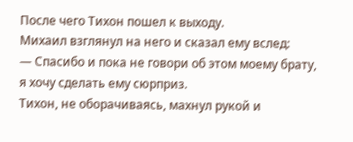После чего Тихон пошел к выходу.
Михаил взглянул на него и сказал ему вслед:
— Спасибо и пока не говори об этом моему брату, я хочу сделать ему сюрприз.
Тихон, не оборачиваясь, махнул рукой и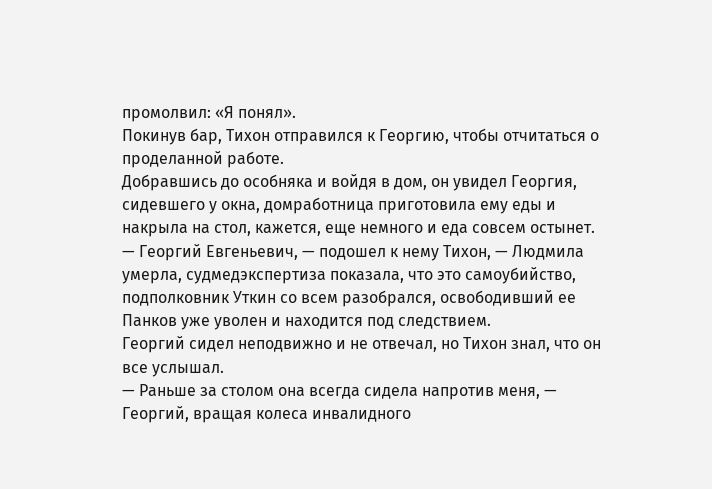промолвил: «Я понял».
Покинув бар, Тихон отправился к Георгию, чтобы отчитаться о проделанной работе.
Добравшись до особняка и войдя в дом, он увидел Георгия, сидевшего у окна, домработница приготовила ему еды и накрыла на стол, кажется, еще немного и еда совсем остынет.
— Георгий Евгеньевич, — подошел к нему Тихон, — Людмила умерла, судмедэкспертиза показала, что это самоубийство, подполковник Уткин со всем разобрался, освободивший ее Панков уже уволен и находится под следствием.
Георгий сидел неподвижно и не отвечал, но Тихон знал, что он все услышал.
— Раньше за столом она всегда сидела напротив меня, — Георгий, вращая колеса инвалидного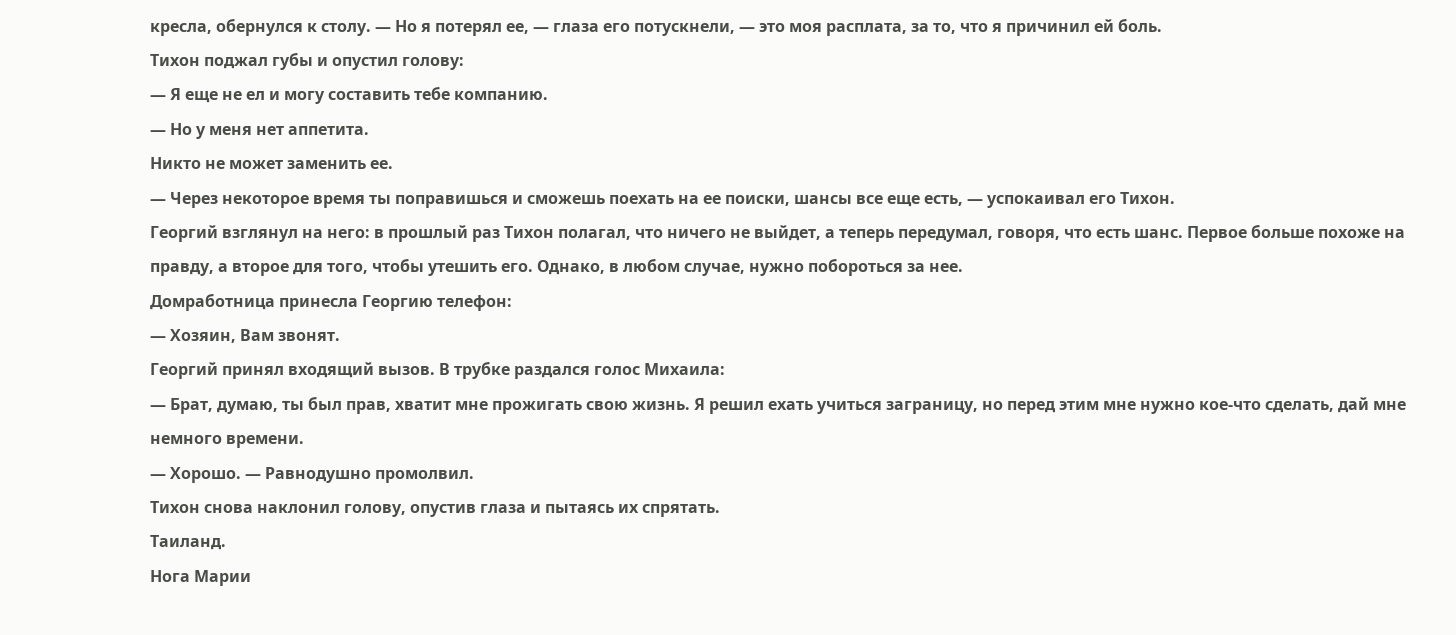кресла, обернулся к столу. — Но я потерял ее, — глаза его потускнели, — это моя расплата, за то, что я причинил ей боль.
Тихон поджал губы и опустил голову:
— Я еще не ел и могу составить тебе компанию.
— Но у меня нет аппетита.
Никто не может заменить ее.
— Через некоторое время ты поправишься и сможешь поехать на ее поиски, шансы все еще есть, — успокаивал его Тихон.
Георгий взглянул на него: в прошлый раз Тихон полагал, что ничего не выйдет, а теперь передумал, говоря, что есть шанс. Первое больше похоже на правду, а второе для того, чтобы утешить его. Однако, в любом случае, нужно побороться за нее.
Домработница принесла Георгию телефон:
— Хозяин, Вам звонят.
Георгий принял входящий вызов. В трубке раздался голос Михаила:
— Брат, думаю, ты был прав, хватит мне прожигать свою жизнь. Я решил ехать учиться заграницу, но перед этим мне нужно кое-что сделать, дай мне немного времени.
— Хорошо. — Равнодушно промолвил.
Тихон снова наклонил голову, опустив глаза и пытаясь их спрятать.
Таиланд.
Нога Марии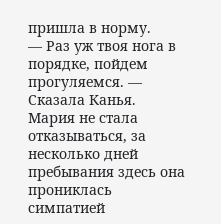пришла в норму.
— Раз уж твоя нога в порядке, пойдем прогуляемся. — Сказала Канья.
Мария не стала отказываться, за несколько дней пребывания здесь она прониклась симпатией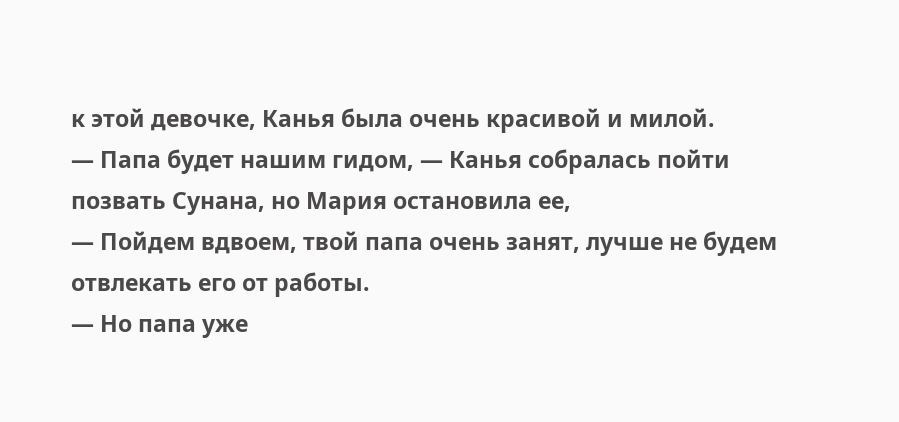к этой девочке, Канья была очень красивой и милой.
— Папа будет нашим гидом, — Канья собралась пойти позвать Сунана, но Мария остановила ее,
— Пойдем вдвоем, твой папа очень занят, лучше не будем отвлекать его от работы.
— Но папа уже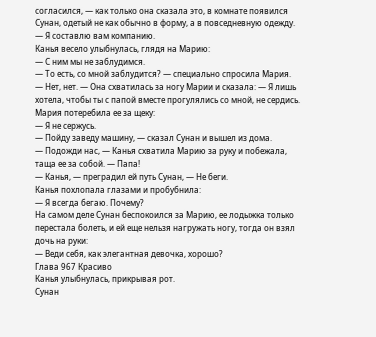согласился, — как только она сказала это, в комнате появился Сунан, одетый не как обычно в форму, а в повседневную одежду.
— Я составлю вам компанию.
Канья весело улыбнулась, глядя на Марию:
— С ним мы не заблудимся.
— То есть, со мной заблудится? — специально спросила Мария.
— Нет, нет. — Она схватилась за ногу Марии и сказала: — Я лишь хотела, чтобы ты с папой вместе прогулялись со мной, не сердись.
Мария потеребила ее за щеку:
— Я не сержусь.
— Пойду заведу машину, — сказал Сунан и вышел из дома.
— Подожди нас, — Канья схватила Марию за руку и побежала, таща ее за собой. — Папа!
— Канья, — преградил ей путь Сунан, — Не беги.
Канья похлопала глазами и пробубнила:
— Я всегда бегаю. Почему?
На самом деле Сунан беспокоился за Марию, ее лодыжка только перестала болеть, и ей еще нельзя нагружать ногу, тогда он взял дочь на руки:
— Веди себя, как элегантная девочка, хорошо?
Глава 967 Красиво
Канья улыбнулась, прикрывая рот.
Сунан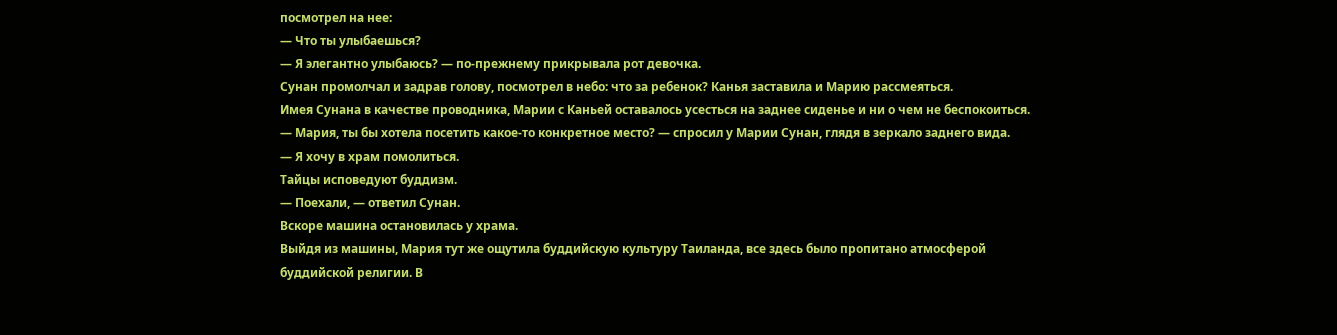посмотрел на нее:
— Что ты улыбаешься?
— Я элегантно улыбаюсь? — по-прежнему прикрывала рот девочка.
Сунан промолчал и задрав голову, посмотрел в небо: что за ребенок? Канья заставила и Марию рассмеяться.
Имея Сунана в качестве проводника, Марии с Каньей оставалось усесться на заднее сиденье и ни о чем не беспокоиться.
— Мария, ты бы хотела посетить какое-то конкретное место? — спросил у Марии Сунан, глядя в зеркало заднего вида.
— Я хочу в храм помолиться.
Тайцы исповедуют буддизм.
— Поехали, — ответил Сунан.
Вскоре машина остановилась у храма.
Выйдя из машины, Мария тут же ощутила буддийскую культуру Таиланда, все здесь было пропитано атмосферой буддийской религии. В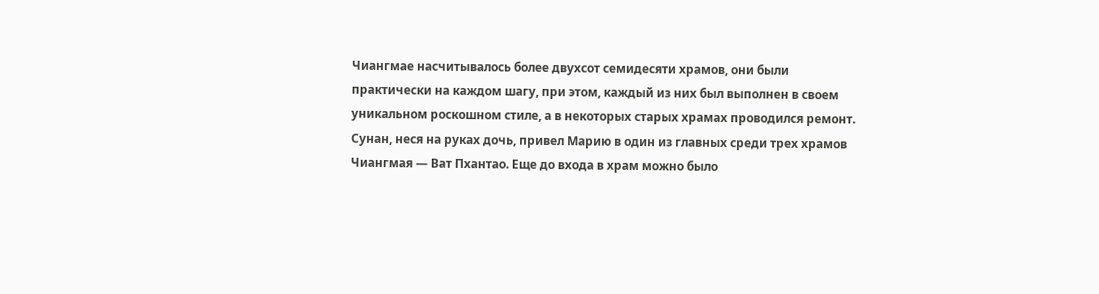Чиангмае насчитывалось более двухсот семидесяти храмов, они были практически на каждом шагу, при этом, каждый из них был выполнен в своем уникальном роскошном стиле, а в некоторых старых храмах проводился ремонт.
Сунан, неся на руках дочь, привел Марию в один из главных среди трех храмов Чиангмая — Ват Пхантао. Еще до входа в храм можно было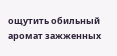ощутить обильный аромат зажженных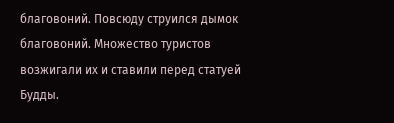благовоний. Повсюду струился дымок благовоний. Множество туристов возжигали их и ставили перед статуей Будды.